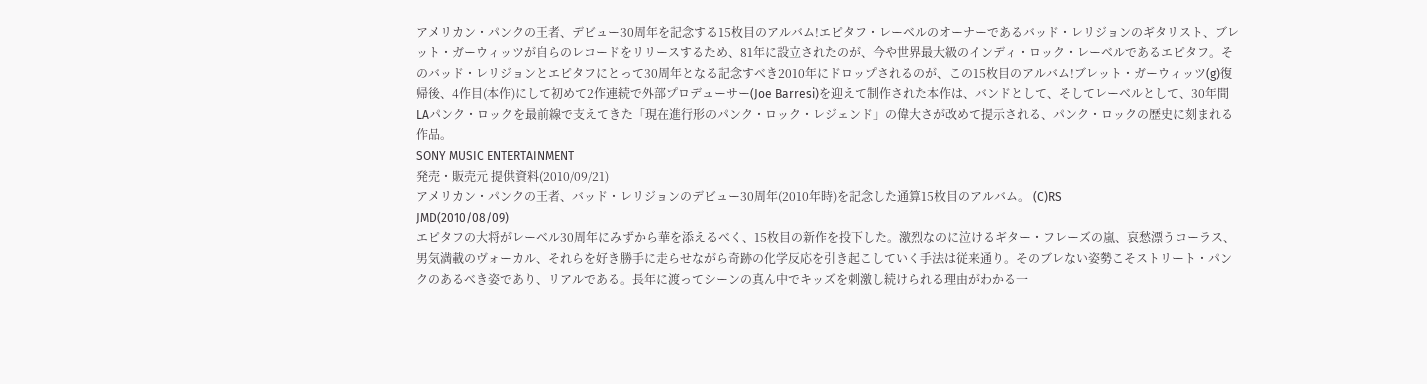アメリカン・パンクの王者、デビュー30周年を記念する15枚目のアルバム!エピタフ・レーベルのオーナーであるバッド・レリジョンのギタリスト、ブレット・ガーウィッツが自らのレコードをリリースするため、81年に設立されたのが、今や世界最大級のインディ・ロック・レーベルであるエピタフ。そのバッド・レリジョンとエピタフにとって30周年となる記念すべき2010年にドロップされるのが、この15枚目のアルバム!ブレット・ガーウィッツ(g)復帰後、4作目(本作)にして初めて2作連続で外部プロデューサー(Joe Barresi)を迎えて制作された本作は、バンドとして、そしてレーベルとして、30年間LAパンク・ロックを最前線で支えてきた「現在進行形のパンク・ロック・レジェンド」の偉大さが改めて提示される、パンク・ロックの歴史に刻まれる作品。
SONY MUSIC ENTERTAINMENT
発売・販売元 提供資料(2010/09/21)
アメリカン・パンクの王者、バッド・レリジョンのデビュー30周年(2010年時)を記念した通算15枚目のアルバム。 (C)RS
JMD(2010/08/09)
エピタフの大将がレーベル30周年にみずから華を添えるべく、15枚目の新作を投下した。激烈なのに泣けるギター・フレーズの嵐、哀愁漂うコーラス、男気満載のヴォーカル、それらを好き勝手に走らせながら奇跡の化学反応を引き起こしていく手法は従来通り。そのブレない姿勢こそストリート・パンクのあるべき姿であり、リアルである。長年に渡ってシーンの真ん中でキッズを刺激し続けられる理由がわかる一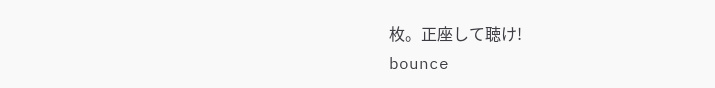枚。正座して聴け!
bounce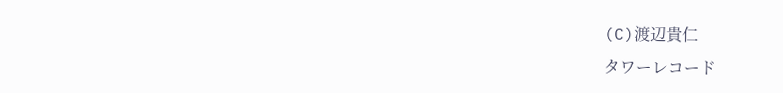(C)渡辺貴仁
タワーレコード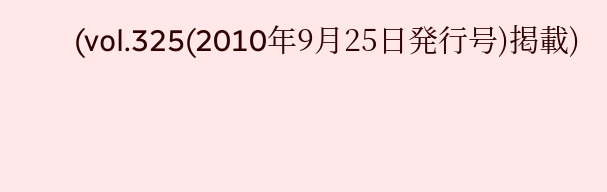(vol.325(2010年9月25日発行号)掲載)